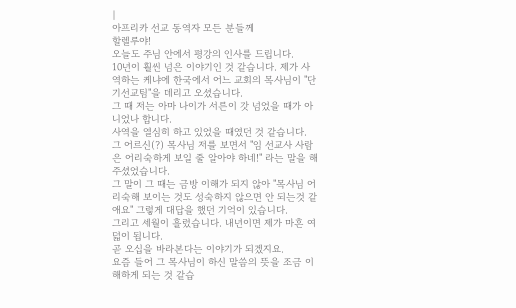|
아프리카 선교 동역자 모든 분들께
할렐루야!
오늘도 주님 안에서 평강의 인사를 드립니다.
10년이 훨씬 넘은 이야기인 것 같습니다. 제가 사역하는 케냐에 한국에서 어느 교회의 목사님이 "단기선교팀"을 데리고 오셨습니다.
그 때 저는 아마 나이가 서른이 갓 넘었을 때가 아니었나 합니다.
사역을 열심히 하고 있었을 때였던 것 같습니다. 그 어르신(?) 목사님 저를 보면서 "임 선교사 사람은 어리숙하게 보일 줄 알아야 하네!" 라는 말을 해 주셨었습니다.
그 말이 그 때는 금방 이해가 되지 않아 "목사님 어리숙해 보이는 것도 성숙하지 않으면 안 되는것 같애요" 그렇게 대답을 했던 기억이 있습니다.
그리고 세월이 흘렀습니다. 내년이면 제가 마흔 여덟이 됩니다.
곧 오십을 바라본다는 이야기가 되겠지요.
요즘 들어 그 목사님이 하신 말씀의 뜻을 조금 이해하게 되는 것 같습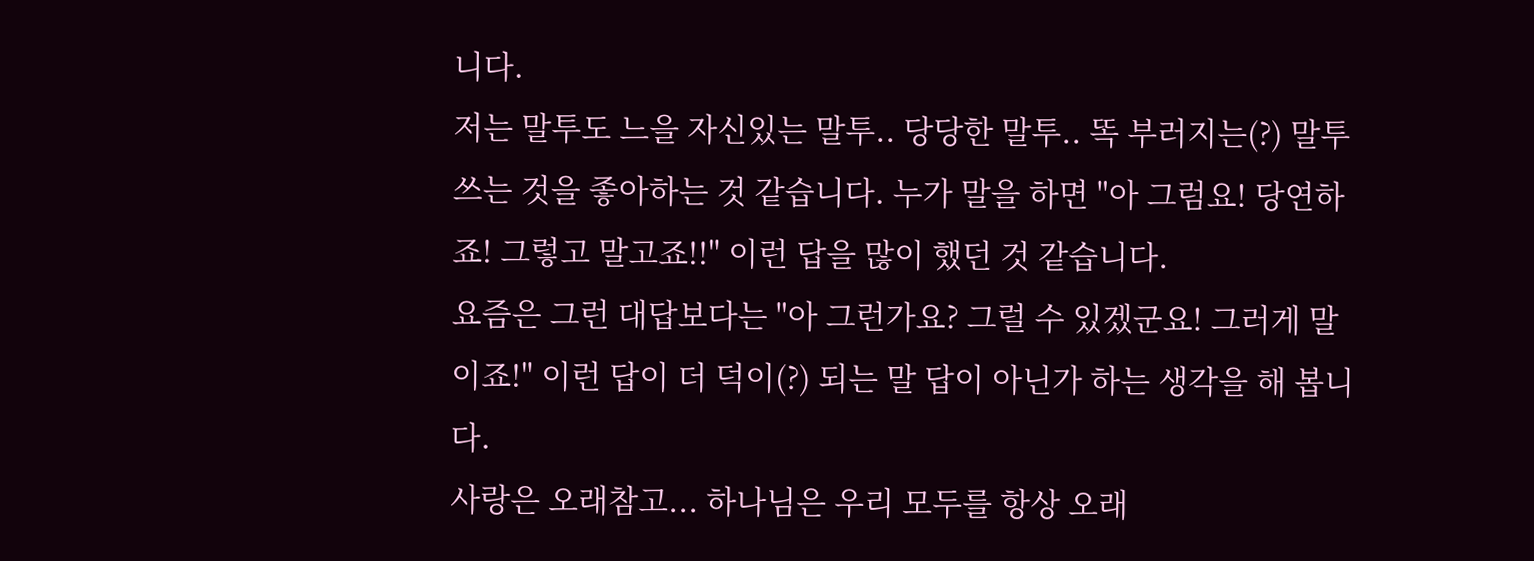니다.
저는 말투도 느을 자신있는 말투.. 당당한 말투.. 똑 부러지는(?) 말투 쓰는 것을 좋아하는 것 같습니다. 누가 말을 하면 "아 그럼요! 당연하죠! 그렇고 말고죠!!" 이런 답을 많이 했던 것 같습니다.
요즘은 그런 대답보다는 "아 그런가요? 그럴 수 있겠군요! 그러게 말이죠!" 이런 답이 더 덕이(?) 되는 말 답이 아닌가 하는 생각을 해 봅니다.
사랑은 오래참고... 하나님은 우리 모두를 항상 오래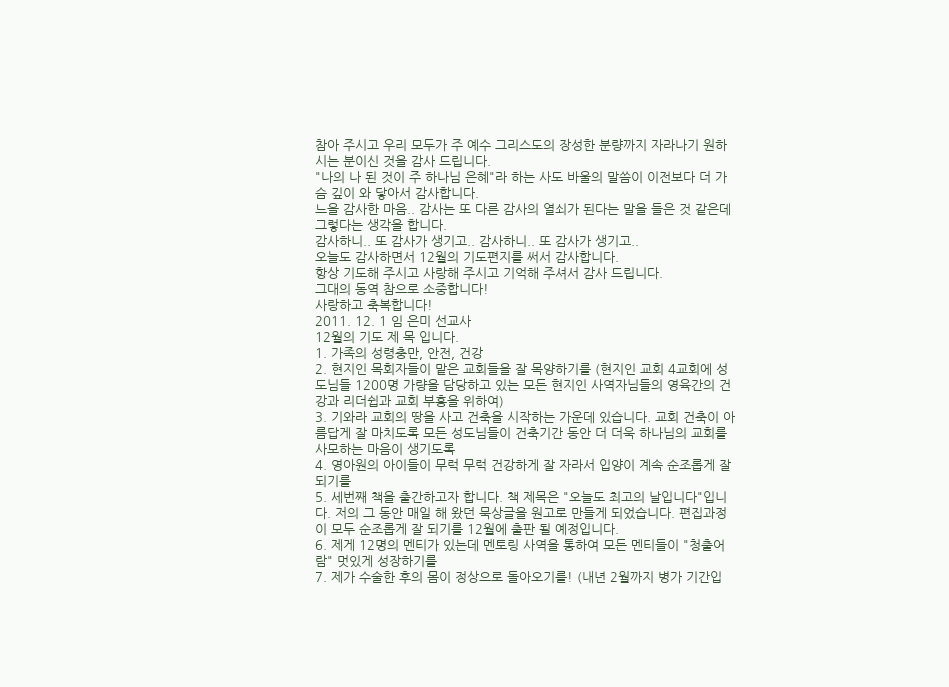참아 주시고 우리 모두가 주 예수 그리스도의 장성한 분량까지 자라나기 원하시는 분이신 것을 감사 드립니다.
"나의 나 된 것이 주 하나님 은혜"라 하는 사도 바울의 말씀이 이전보다 더 가슴 깊이 와 닿아서 감사합니다.
느을 감사한 마음.. 감사는 또 다른 감사의 열쇠가 된다는 말을 들은 것 같은데 그렇다는 생각을 합니다.
감사하니.. 또 감사가 생기고.. 감사하니.. 또 감사가 생기고..
오늘도 감사하면서 12월의 기도편지를 써서 감사합니다.
항상 기도해 주시고 사랑해 주시고 기억해 주셔서 감사 드립니다.
그대의 동역 참으로 소중합니다!
사랑하고 축복합니다!
2011. 12. 1 임 은미 선교사
12월의 기도 제 목 입니다.
1. 가족의 성령충만, 안전, 건강
2. 현지인 목회자들이 맡은 교회들을 잘 목양하기를 (현지인 교회 4교회에 성도님들 1200명 가량을 담당하고 있는 모든 현지인 사역자님들의 영육간의 건강과 리더쉽과 교회 부흥을 위하여)
3. 기와라 교회의 땅을 사고 건축을 시작하는 가운데 있습니다. 교회 건축이 아름답게 잘 마치도록 모든 성도님들이 건축기간 동안 더 더욱 하나님의 교회를 사모하는 마음이 생기도록
4. 영아원의 아이들이 무럭 무럭 건강하게 잘 자라서 입양이 계속 순조롭게 잘 되기를
5. 세번째 책을 출간하고자 합니다. 책 제목은 "오늘도 최고의 날입니다"입니다. 저의 그 동안 매일 해 왔던 묵상글을 원고로 만들게 되었습니다. 편집과정이 모두 순조롭게 잘 되기를 12월에 출판 될 예정입니다.
6. 제게 12명의 멘티가 있는데 멘토링 사역을 통하여 모든 멘티들이 "청출어람" 멋있게 성장하기를
7. 제가 수술한 후의 몸이 정상으로 돌아오기를! (내년 2월까지 병가 기간입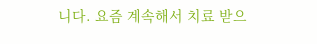니다. 요즘 계속해서 치료 받으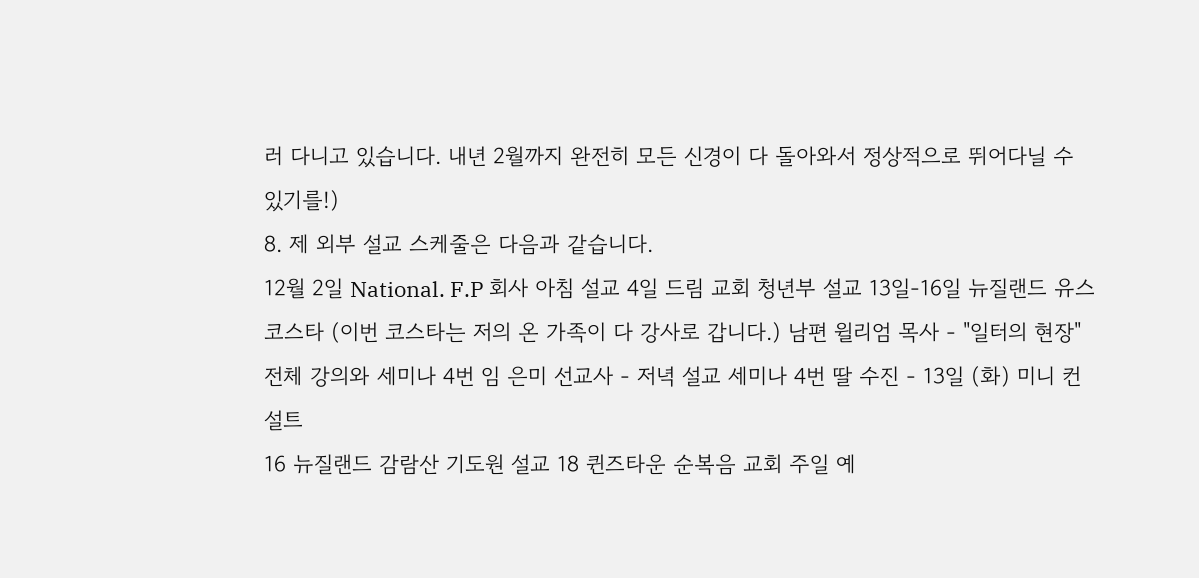러 다니고 있습니다. 내년 2월까지 완전히 모든 신경이 다 돌아와서 정상적으로 뛰어다닐 수 있기를!)
8. 제 외부 설교 스케줄은 다음과 같습니다.
12월 2일 National. F.P 회사 아침 설교 4일 드림 교회 청년부 설교 13일-16일 뉴질랜드 유스 코스타 (이번 코스타는 저의 온 가족이 다 강사로 갑니다.) 남편 윌리엄 목사 - "일터의 현장" 전체 강의와 세미나 4번 임 은미 선교사 - 저녁 설교 세미나 4번 딸 수진 - 13일 (화) 미니 컨설트
16 뉴질랜드 감람산 기도원 설교 18 퀸즈타운 순복음 교회 주일 예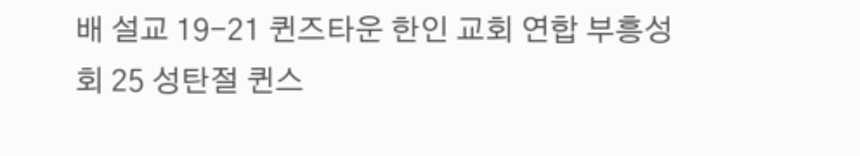배 설교 19-21 퀸즈타운 한인 교회 연합 부흥성회 25 성탄절 퀸스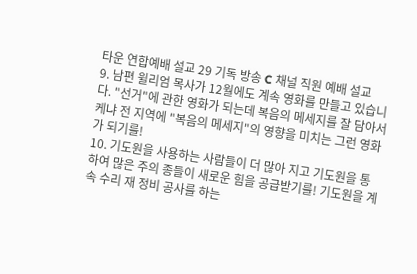타운 연합예배 설교 29 기독 방송 C 채널 직원 예배 설교
9. 남편 윌리엄 목사가 12월에도 계속 영화를 만들고 있습니다. "선거"에 관한 영화가 되는데 복음의 메세지를 잘 담아서 케냐 전 지역에 "복음의 메세지"의 영향을 미치는 그런 영화가 되기를!
10. 기도원을 사용하는 사람들이 더 많아 지고 기도원을 통하여 많은 주의 종들이 새로운 힘을 공급받기를! 기도원을 계속 수리 재 정비 공사를 하는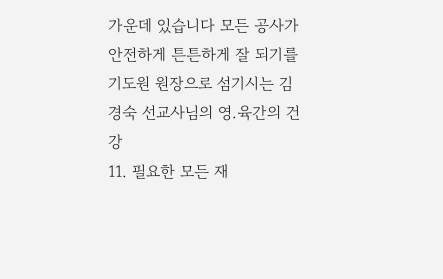가운데 있습니다 모든 공사가 안전하게 튼튼하게 잘 되기를 기도원 원장으로 섬기시는 김 경숙 선교사님의 영.육간의 건강
11. 필요한 모든 재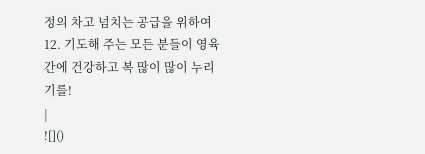정의 차고 넘치는 공급을 위하여
12. 기도해 주는 모든 분들이 영육간에 건강하고 복 많이 많이 누리기를!
|
![]()